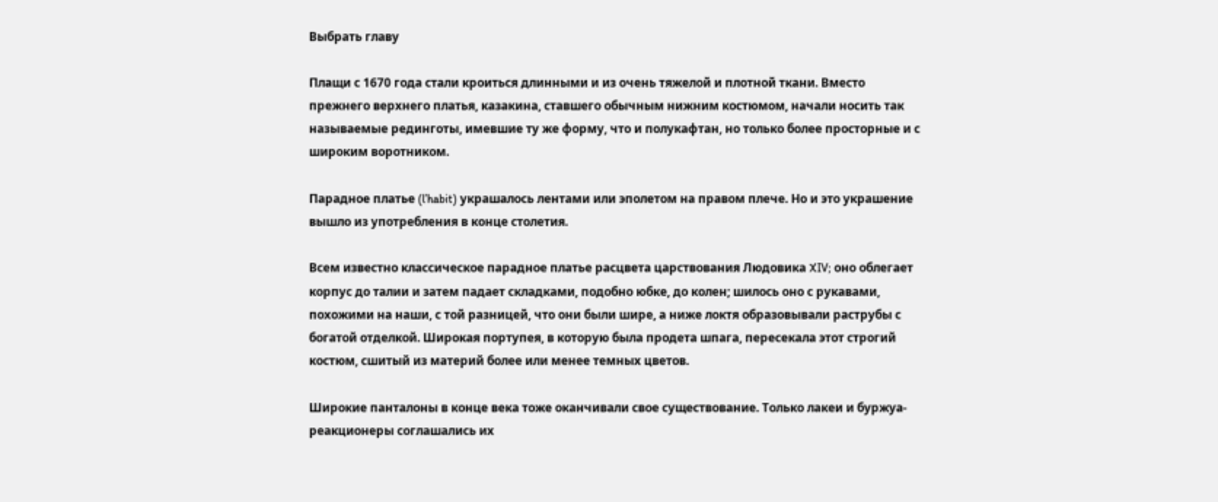Выбрать главу

Плащи с 1670 года стали кроиться длинными и из очень тяжелой и плотной ткани. Вместо прежнего верхнего платья, казакина, ставшего обычным нижним костюмом, начали носить так называемые рединготы, имевшие ту же форму, что и полукафтан, но только более просторные и с широким воротником.

Парадное платье (l’habit) украшалось лентами или эполетом на правом плече. Но и это украшение вышло из употребления в конце столетия.

Всем известно классическое парадное платье расцвета царствования Людовика XIV; оно облегает корпус до талии и затем падает складками, подобно юбке, до колен; шилось оно с рукавами, похожими на наши, с той разницей, что они были шире, а ниже локтя образовывали раструбы с богатой отделкой. Широкая портупея, в которую была продета шпага, пересекала этот строгий костюм, сшитый из материй более или менее темных цветов.

Широкие панталоны в конце века тоже оканчивали свое существование. Только лакеи и буржуа-реакционеры соглашались их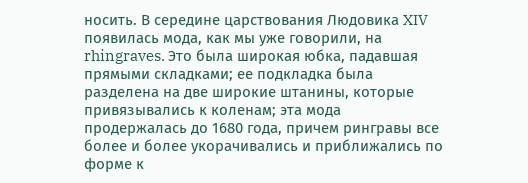носить. В середине царствования Людовика XIV появилась мода, как мы уже говорили, на rhingraves. Это была широкая юбка, падавшая прямыми складками; ее подкладка была разделена на две широкие штанины, которые привязывались к коленам; эта мода продержалась до 1680 года, причем рингравы все более и более укорачивались и приближались по форме к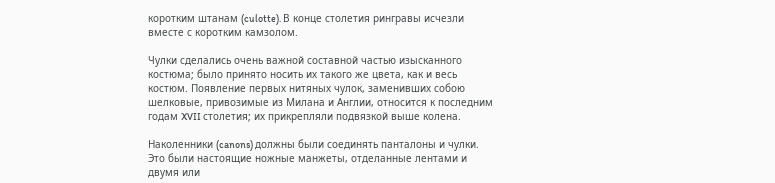коротким штанам (culotte). В конце столетия рингравы исчезли вместе с коротким камзолом.

Чулки сделались очень важной составной частью изысканного костюма; было принято носить их такого же цвета, как и весь костюм. Появление первых нитяных чулок, заменивших собою шелковые, привозимые из Милана и Англии, относится к последним годам XVII столетия; их прикрепляли подвязкой выше колена.

Наколенники (canons) должны были соединять панталоны и чулки. Это были настоящие ножные манжеты, отделанные лентами и двумя или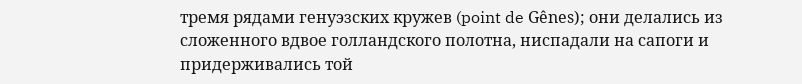тремя рядами генуэзских кружев (point de Gênes); они делались из сложенного вдвое голландского полотна, ниспадали на сапоги и придерживались той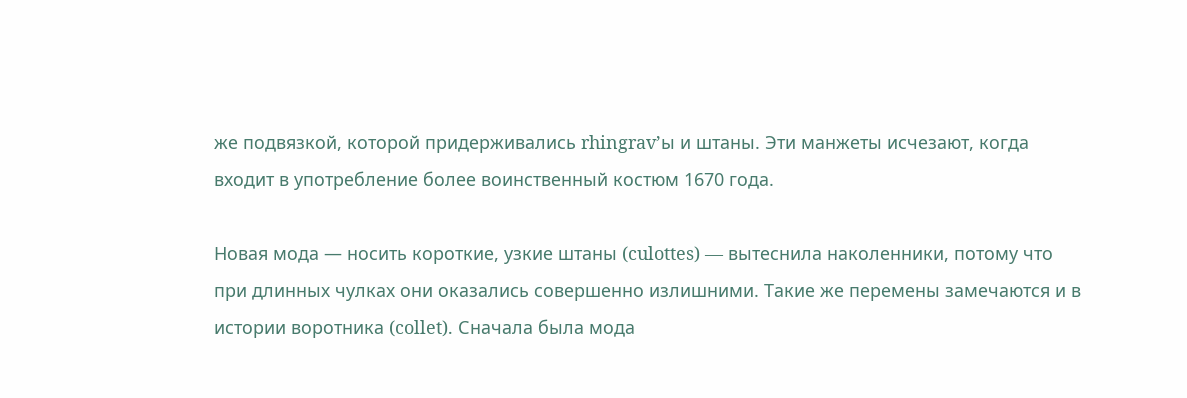же подвязкой, которой придерживались rhingrav’ы и штаны. Эти манжеты исчезают, когда входит в употребление более воинственный костюм 1670 года.

Новая мода — носить короткие, узкие штаны (culottes) — вытеснила наколенники, потому что при длинных чулках они оказались совершенно излишними. Такие же перемены замечаются и в истории воротника (collet). Сначала была мода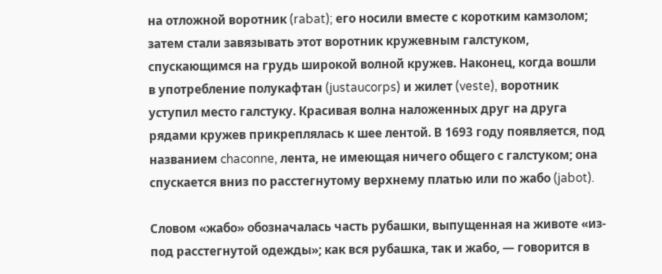на отложной воротник (rabat); его носили вместе с коротким камзолом; затем стали завязывать этот воротник кружевным галстуком, спускающимся на грудь широкой волной кружев. Наконец, когда вошли в употребление полукафтан (justaucorps) и жилет (veste), воротник уступил место галстуку. Красивая волна наложенных друг на друга рядами кружев прикреплялась к шее лентой. В 1693 году появляется, под названием chaconne, лента, не имеющая ничего общего с галстуком; она спускается вниз по расстегнутому верхнему платью или по жабо (jabot).

Словом «жабо» обозначалась часть рубашки, выпущенная на животе «из-под расстегнутой одежды»; как вся рубашка, так и жабо, — говорится в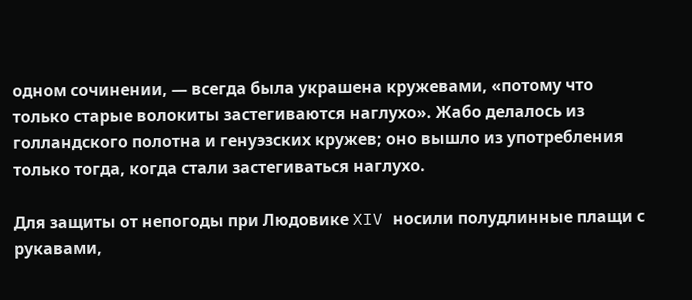одном сочинении, — всегда была украшена кружевами, «потому что только старые волокиты застегиваются наглухо». Жабо делалось из голландского полотна и генуэзских кружев; оно вышло из употребления только тогда, когда стали застегиваться наглухо.

Для защиты от непогоды при Людовике XIV носили полудлинные плащи с рукавами,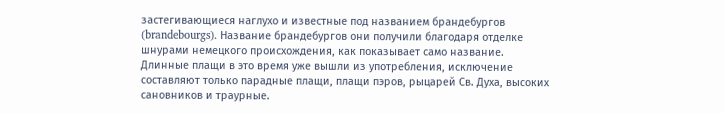застегивающиеся наглухо и известные под названием брандебургов (brandebourgs). Название брандебургов они получили благодаря отделке шнурами немецкого происхождения, как показывает само название. Длинные плащи в это время уже вышли из употребления, исключение составляют только парадные плащи, плащи пэров, рыцарей Св. Духа, высоких сановников и траурные.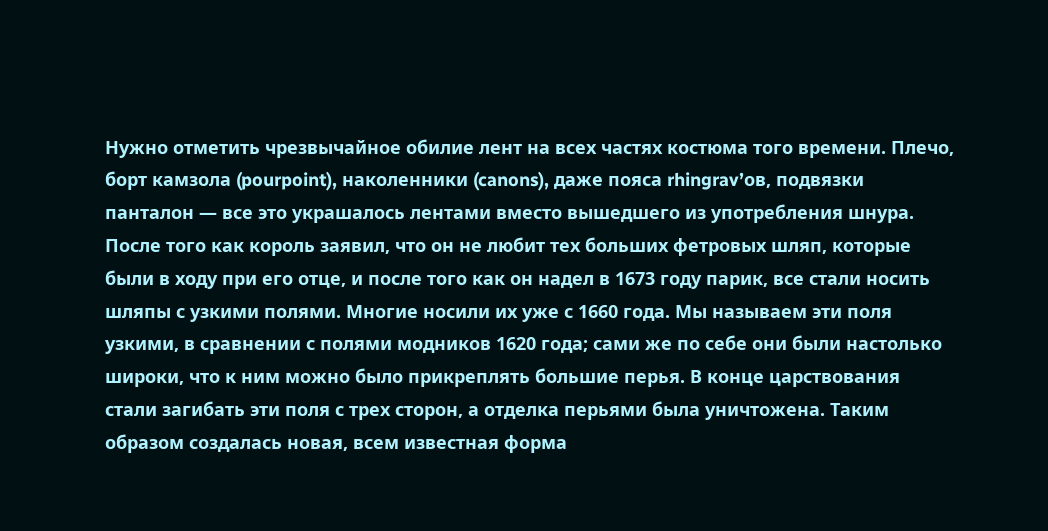Нужно отметить чрезвычайное обилие лент на всех частях костюма того времени. Плечо, борт камзола (pourpoint), наколенники (canons), даже пояса rhingrav’ов, подвязки панталон — все это украшалось лентами вместо вышедшего из употребления шнура. После того как король заявил, что он не любит тех больших фетровых шляп, которые были в ходу при его отце, и после того как он надел в 1673 году парик, все стали носить шляпы с узкими полями. Многие носили их уже с 1660 года. Мы называем эти поля узкими, в сравнении с полями модников 1620 года; сами же по себе они были настолько широки, что к ним можно было прикреплять большие перья. В конце царствования стали загибать эти поля с трех сторон, а отделка перьями была уничтожена. Таким образом создалась новая, всем известная форма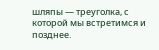шляпы — треуголка, с которой мы встретимся и позднее.